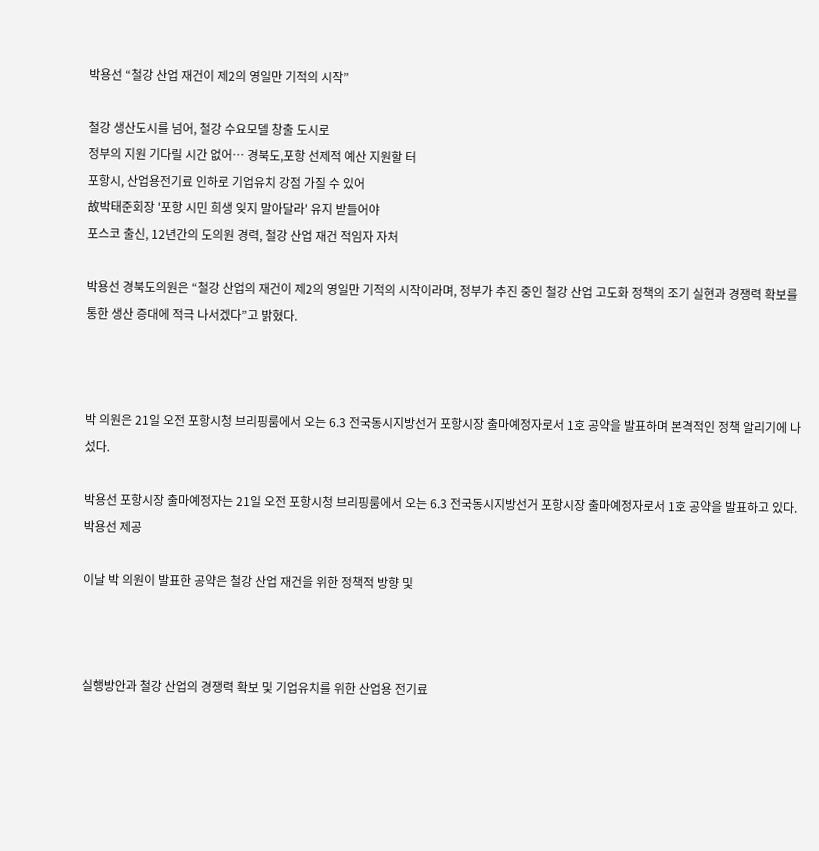박용선 “철강 산업 재건이 제2의 영일만 기적의 시작”

철강 생산도시를 넘어, 철강 수요모델 창출 도시로
정부의 지원 기다릴 시간 없어… 경북도,포항 선제적 예산 지원할 터
포항시, 산업용전기료 인하로 기업유치 강점 가질 수 있어
故박태준회장 '포항 시민 희생 잊지 말아달라' 유지 받들어야
포스코 출신, 12년간의 도의원 경력, 철강 산업 재건 적임자 자처

박용선 경북도의원은 “철강 산업의 재건이 제2의 영일만 기적의 시작이라며, 정부가 추진 중인 철강 산업 고도화 정책의 조기 실현과 경쟁력 확보를 통한 생산 증대에 적극 나서겠다”고 밝혔다.



박 의원은 21일 오전 포항시청 브리핑룸에서 오는 6.3 전국동시지방선거 포항시장 출마예정자로서 1호 공약을 발표하며 본격적인 정책 알리기에 나섰다.

박용선 포항시장 출마예정자는 21일 오전 포항시청 브리핑룸에서 오는 6.3 전국동시지방선거 포항시장 출마예정자로서 1호 공약을 발표하고 있다. 박용선 제공

이날 박 의원이 발표한 공약은 철강 산업 재건을 위한 정책적 방향 및



실행방안과 철강 산업의 경쟁력 확보 및 기업유치를 위한 산업용 전기료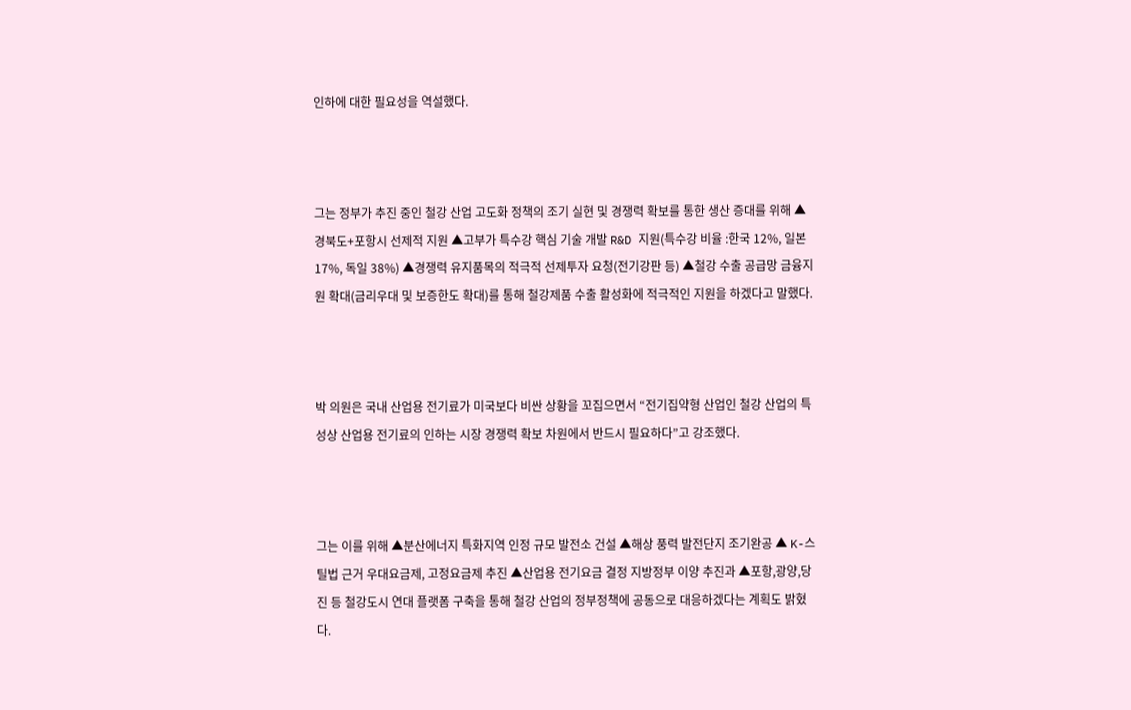인하에 대한 필요성을 역설했다.



그는 정부가 추진 중인 철강 산업 고도화 정책의 조기 실현 및 경쟁력 확보를 통한 생산 증대를 위해 ▲경북도+포항시 선제적 지원 ▲고부가 특수강 핵심 기술 개발 R&D 지원(특수강 비율 :한국 12%, 일본 17%, 독일 38%) ▲경쟁력 유지품목의 적극적 선제투자 요청(전기강판 등) ▲철강 수출 공급망 금융지원 확대(금리우대 및 보증한도 확대)를 통해 철강제품 수출 활성화에 적극적인 지원을 하겠다고 말했다.



박 의원은 국내 산업용 전기료가 미국보다 비싼 상황을 꼬집으면서 “전기집약형 산업인 철강 산업의 특성상 산업용 전기료의 인하는 시장 경쟁력 확보 차원에서 반드시 필요하다”고 강조했다.



그는 이를 위해 ▲분산에너지 특화지역 인정 규모 발전소 건설 ▲해상 풍력 발전단지 조기완공 ▲ K-스틸법 근거 우대요금제, 고정요금제 추진 ▲산업용 전기요금 결정 지방정부 이양 추진과 ▲포항,광양,당진 등 철강도시 연대 플랫폼 구축을 통해 철강 산업의 정부정책에 공동으로 대응하겠다는 계획도 밝혔다.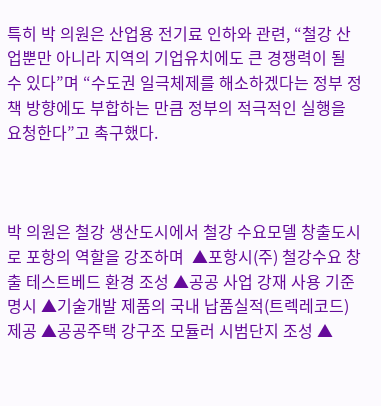특히 박 의원은 산업용 전기료 인하와 관련, “철강 산업뿐만 아니라 지역의 기업유치에도 큰 경쟁력이 될 수 있다”며 “수도권 일극체제를 해소하겠다는 정부 정책 방향에도 부합하는 만큼 정부의 적극적인 실행을 요청한다”고 촉구했다.



박 의원은 철강 생산도시에서 철강 수요모델 창출도시로 포항의 역할을 강조하며  ▲포항시(주) 철강수요 창출 테스트베드 환경 조성 ▲공공 사업 강재 사용 기준 명시 ▲기술개발 제품의 국내 납품실적(트렉레코드) 제공 ▲공공주택 강구조 모듈러 시범단지 조성 ▲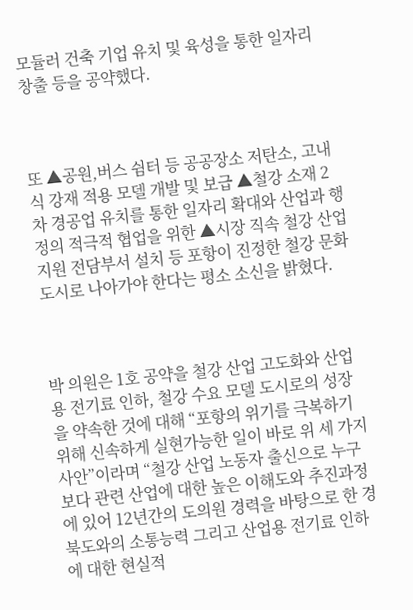모듈러 건축 기업 유치 및 육성을 통한 일자리 창출 등을 공약했다.



또 ▲공원,버스 쉼터 등 공공장소 저탄소, 고내식 강재 적용 모델 개발 및 보급 ▲철강 소재 2차 경공업 유치를 통한 일자리 확대와 산업과 행정의 적극적 협업을 위한 ▲시장 직속 철강 산업 지원 전담부서 설치 등 포항이 진정한 철강 문화 도시로 나아가야 한다는 평소 소신을 밝혔다.



박 의원은 1호 공약을 철강 산업 고도화와 산업용 전기료 인하, 철강 수요 모델 도시로의 성장을 약속한 것에 대해 “포항의 위기를 극복하기 위해 신속하게 실현가능한 일이 바로 위 세 가지 사안”이라며 “철강 산업 노동자 출신으로 누구보다 관련 산업에 대한 높은 이해도와 추진과정에 있어 12년간의 도의원 경력을 바탕으로 한 경북도와의 소통능력 그리고 산업용 전기료 인하에 대한 현실적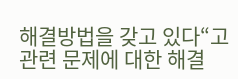해결방법을 갖고 있다“고 관련 문제에 대한 해결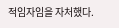적임자임을 자처했다.